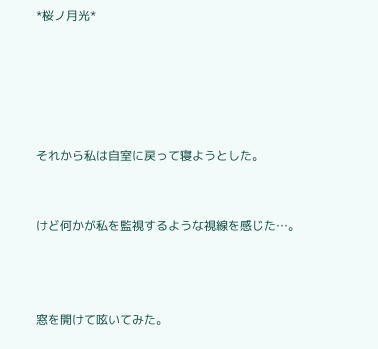*桜ノ月光*





それから私は自室に戻って寝ようとした。


けど何かが私を監視するような視線を感じた…。



窓を開けて呟いてみた。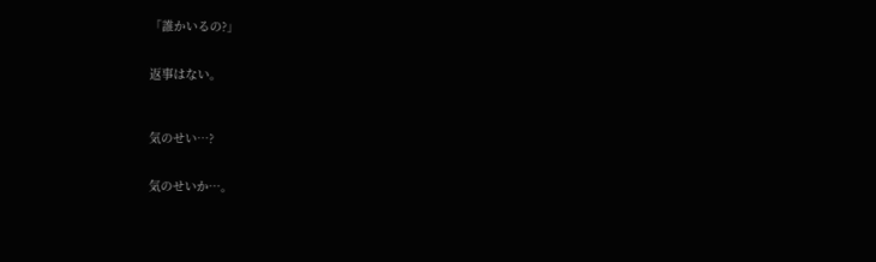「誰かいるの?」


返事はない。



気のせい…?


気のせいか…。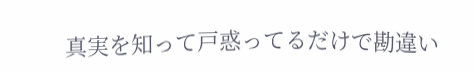真実を知って戸惑ってるだけで勘違い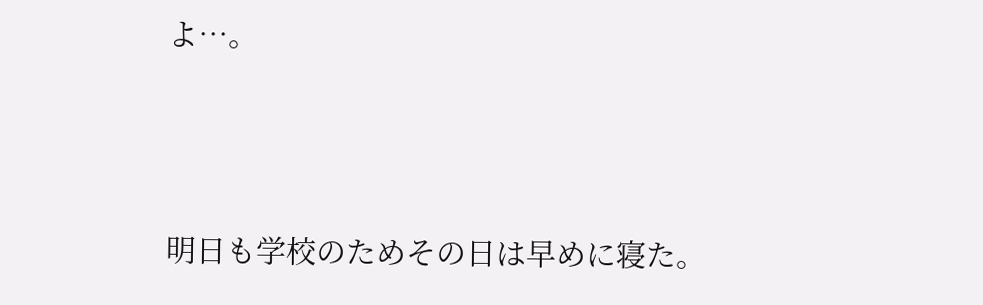よ…。



明日も学校のためその日は早めに寝た。